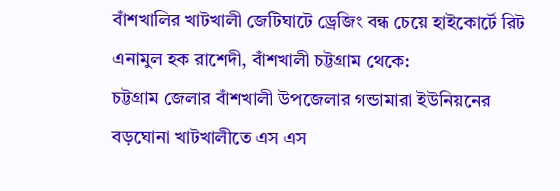বাঁশখালির খাটখালী জেটিঘাটে ড্রেজিং বন্ধ চেয়ে হাইকোর্টে রিট
এনামুল হক রাশেদী, বাঁশখালী চট্টগ্রাম থেকে:
চট্টগ্রাম জেলার বাঁশখালী উপজেলার গন্ডামারা ইউনিয়নের বড়ঘোনা খাটখালীতে এস এস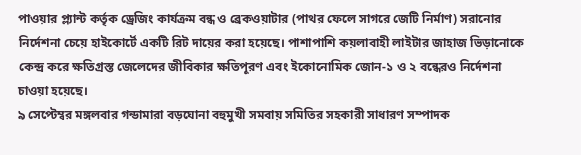পাওয়ার প্ল্যান্ট কর্তৃক ড্রেজিং কার্যক্রম বন্ধ ও ব্রেকওয়াটার (পাথর ফেলে সাগরে জেটি নির্মাণ) সরানোর নির্দেশনা চেয়ে হাইকোর্টে একটি রিট দায়ের করা হয়েছে। পাশাপাশি কয়লাবাহী লাইটার জাহাজ ভিড়ানোকে কেন্দ্র করে ক্ষতিগ্রস্ত জেলেদের জীবিকার ক্ষতিপূরণ এবং ইকোনোমিক জোন-১ ও ২ বন্ধেরও নির্দেশনা চাওয়া হয়েছে।
৯ সেপ্টেম্বর মঙ্গলবার গন্ডামারা বড়ঘোনা বহুমুখী সমবায় সমিতির সহকারী সাধারণ সম্পাদক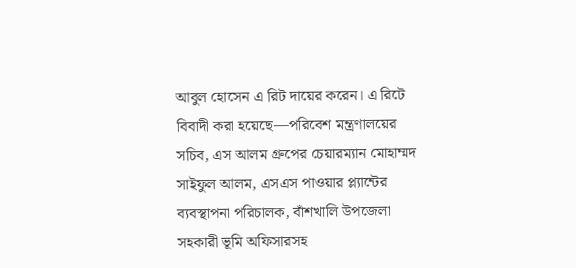আবুল হোসেন এ রিট দায়ের করেন। এ রিটে বিবাদী করা হয়েছে—পরিবেশ মন্ত্রণালয়ের সচিব, এস আলম গ্রুপের চেয়ারম্যান মোহাম্মদ সাইফুল আলম, এসএস পাওয়ার প্ল্যান্টের ব্যবস্থাপনা পরিচালক, বাঁশখালি উপজেলা সহকারী ভূমি অফিসারসহ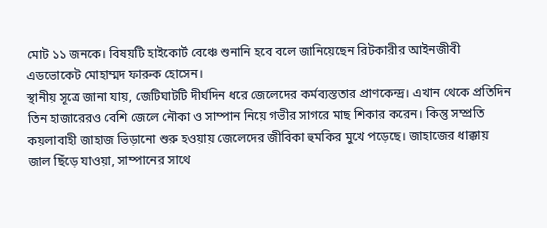মোট ১১ জনকে। বিষয়টি হাইকোর্ট বেঞ্চে শুনানি হবে বলে জানিয়েছেন রিটকারীর আইনজীবী এডভোকেট মোহাম্মদ ফারুক হোসেন।
স্থানীয় সূত্রে জানা যায়, জেটিঘাটটি দীর্ঘদিন ধরে জেলেদের কর্মব্যস্ততার প্রাণকেন্দ্র। এখান থেকে প্রতিদিন তিন হাজারেরও বেশি জেলে নৌকা ও সাম্পান নিয়ে গভীর সাগরে মাছ শিকার করেন। কিন্তু সম্প্রতি কয়লাবাহী জাহাজ ভিড়ানো শুরু হওয়ায় জেলেদের জীবিকা হুমকির মুখে পড়েছে। জাহাজের ধাক্কায় জাল ছিঁড়ে যাওয়া, সাম্পানের সাথে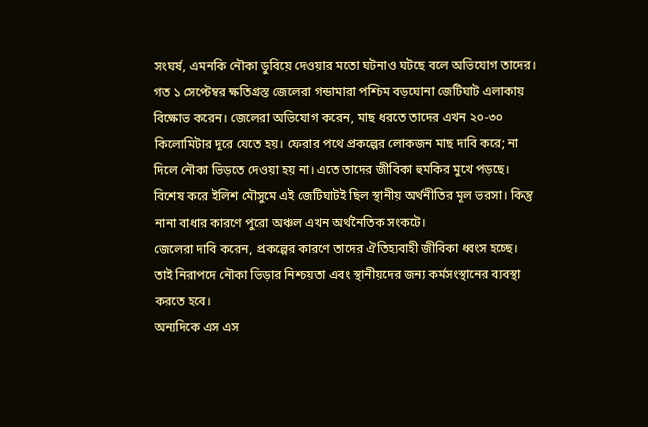সংঘর্ষ, এমনকি নৌকা ডুবিয়ে দেওয়ার মতো ঘটনাও ঘটছে বলে অভিযোগ তাদের।
গত ১ সেপ্টেম্বর ক্ষতিগ্রস্ত জেলেরা গন্ডামারা পশ্চিম বড়ঘোনা জেটিঘাট এলাকায় বিক্ষোভ করেন। জেলেরা অভিযোগ করেন, মাছ ধরতে তাদের এখন ২০-৩০ কিলোমিটার দূরে যেতে হয়। ফেরার পথে প্রকল্পের লোকজন মাছ দাবি করে; না দিলে নৌকা ভিড়তে দেওয়া হয় না। এতে তাদের জীবিকা হুমকির মুখে পড়ছে। বিশেষ করে ইলিশ মৌসুমে এই জেটিঘাটই ছিল স্থানীয় অর্থনীতির মূল ভরসা। কিন্তু নানা বাধার কারণে পুরো অঞ্চল এখন অর্থনৈতিক সংকটে।
জেলেরা দাবি করেন, প্রকল্পের কারণে তাদের ঐতিহ্যবাহী জীবিকা ধ্বংস হচ্ছে। তাই নিরাপদে নৌকা ভিড়ার নিশ্চয়তা এবং স্থানীয়দের জন্য কর্মসংস্থানের ব্যবস্থা করতে হবে।
অন্যদিকে এস এস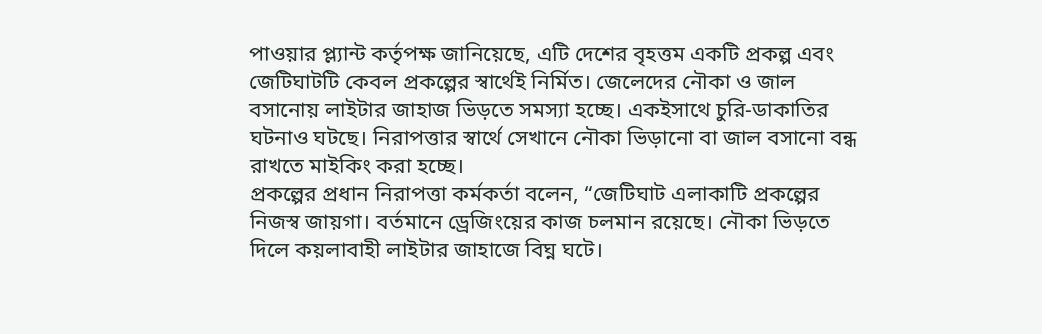পাওয়ার প্ল্যান্ট কর্তৃপক্ষ জানিয়েছে, এটি দেশের বৃহত্তম একটি প্রকল্প এবং জেটিঘাটটি কেবল প্রকল্পের স্বার্থেই নির্মিত। জেলেদের নৌকা ও জাল বসানোয় লাইটার জাহাজ ভিড়তে সমস্যা হচ্ছে। একইসাথে চুরি-ডাকাতির ঘটনাও ঘটছে। নিরাপত্তার স্বার্থে সেখানে নৌকা ভিড়ানো বা জাল বসানো বন্ধ রাখতে মাইকিং করা হচ্ছে।
প্রকল্পের প্রধান নিরাপত্তা কর্মকর্তা বলেন, “জেটিঘাট এলাকাটি প্রকল্পের নিজস্ব জায়গা। বর্তমানে ড্রেজিংয়ের কাজ চলমান রয়েছে। নৌকা ভিড়তে দিলে কয়লাবাহী লাইটার জাহাজে বিঘ্ন ঘটে।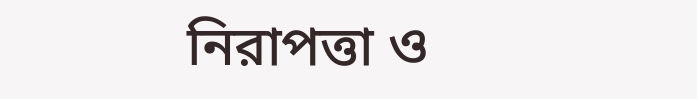নিরাপত্তা ও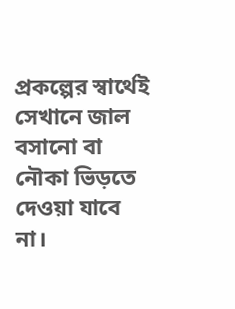প্রকল্পের স্বার্থেই সেখানে জাল বসানো বা নৌকা ভিড়তে দেওয়া যাবে না।